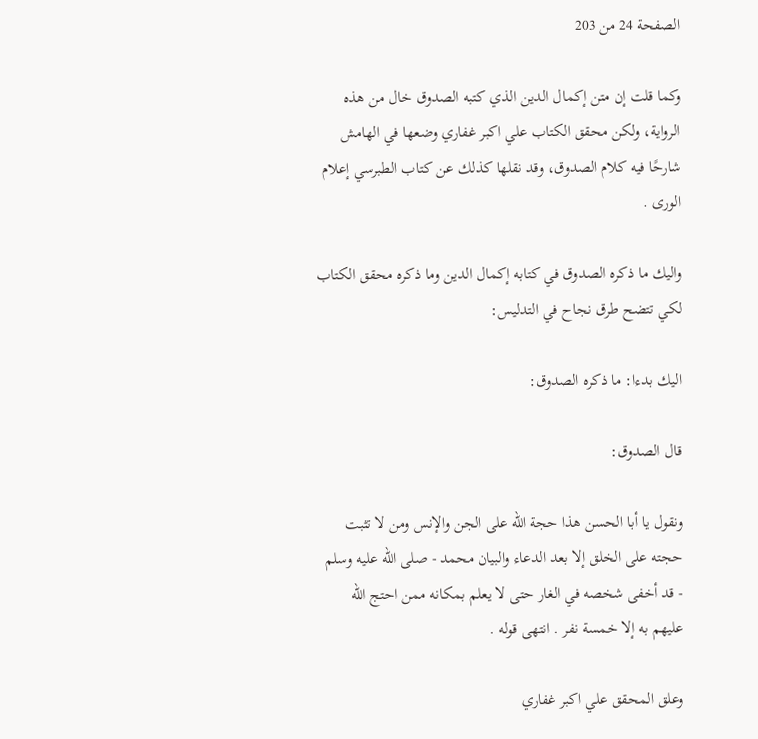الصفحة 24 من 203

وكما قلت إن متن إكمال الدين الذي كتبه الصدوق خال من هذه الرواية، ولكن محقق الكتاب علي اكبر غفاري وضعها في الهامش شارحًا فيه كلام الصدوق، وقد نقلها كذلك عن كتاب الطبرسي إعلام الورى .

واليك ما ذكره الصدوق في كتابه إكمال الدين وما ذكره محقق الكتاب لكي تتضح طرق نجاح في التدليس:

اليك بدءا: ما ذكره الصدوق:

قال الصدوق:

ونقول يا أبا الحسن هذا حجة الله على الجن والإنس ومن لا تثبت حجته على الخلق إلا بعد الدعاء والبيان محمد - صلى الله عليه وسلم - قد أخفى شخصه في الغار حتى لا يعلم بمكانه ممن احتج الله عليهم به إلا خمسة نفر . انتهى قوله .

وعلق المحقق علي اكبر غفاري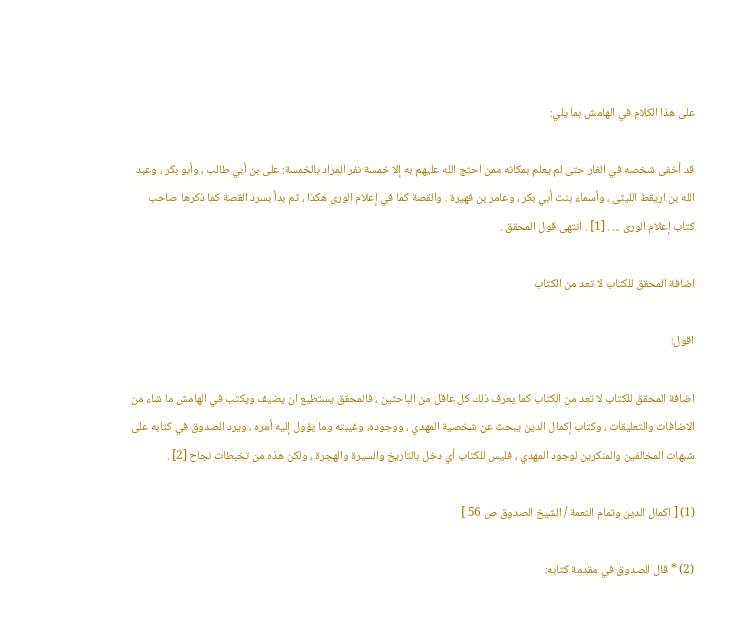على هذا الكلام في الهامش بما يلي:

قد أخفى شخصه في الغار حتى لم يعلم بمكانه ممن احتج الله عليهم به إلا خمسة نفر المراد بالخمسة: على بن أبي طالب ، وأبو بكر ، وعبد الله بن اريقط الليثى ، وأسماء بنت أبي بكر ، وعامر بن فهيرة . والقصة كما في إعلام الورى هكذا ، ثم بدأ بسرد القصة كما ذكرها صاحب كتاب إعلام الورى ... . [1] . انتهى قول المحقق .

اضافة المحقق للكتاب لا تعد من الكتاب

اقول:

اضافة المحقق للكتاب لا تعد من الكتاب كما يعرف ذلك كل عاقل من الباحثين ، فالمحقق يستطيع ان يضيف ويكتب في الهامش ما شاء من الاضافات والتعليقات ، وكتاب إكمال الدين يبحث عن شخصية المهدي ، ووجوده، وغيبته وما يؤول إليه أمره ، ويرد الصدوق في كتابه على شبهات المخالفين والمنكرين لوجود المهدي ، فليس للكتاب أي دخل بالتاريخ والسيرة والهجرة ، ولكن هذه من تخبطات نجاح [2] .

(1) [ اكمال الدين وتمام النعمة / الشيخ الصدوق ص 56 ]

(2) * قال الصدوق في مقدمة كتابه: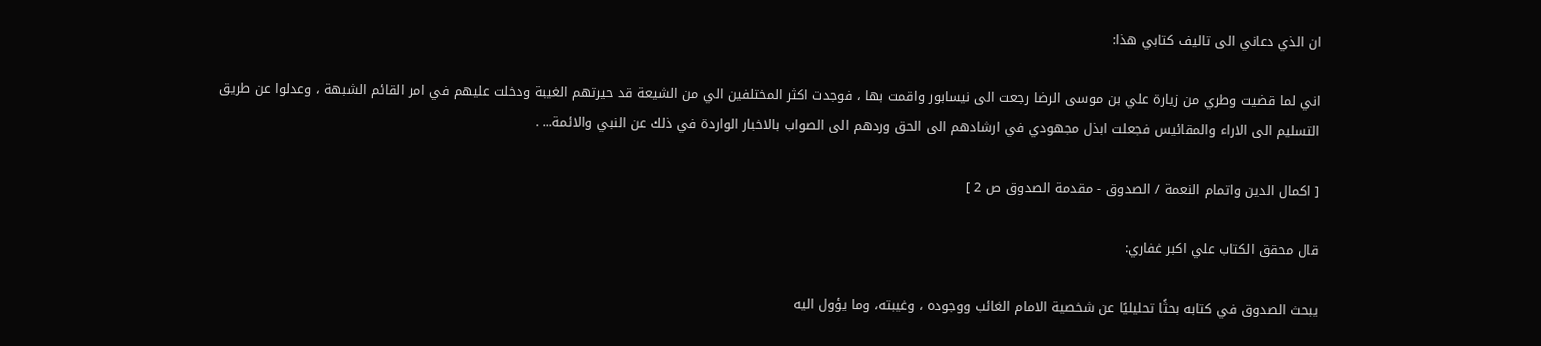ان الذي دعاني الى تاليف كتابي هذا:

اني لما قضيت وطري من زيارة علي بن موسى الرضا رجعت الى نيسابور واقمت بها ، فوجدت اكثر المختلفين الي من الشيعة قد حيرتهم الغيبة ودخلت عليهم في امر القائم الشبهة ، وعدلوا عن طريق التسليم الى الاراء والمقائيس فجعلت ابذل مجهودي في ارشادهم الى الحق وردهم الى الصواب بالاخبار الواردة في ذلك عن النبي والائمة... .

[ اكمال الدين واتمام النعمة / الصدوق - مقدمة الصدوق ص 2 ]

قال محقق الكتاب علي اكبر غفاري:

يبحث الصدوق في كتابه بحثًا تحليليًا عن شخصية الامام الغائب ووجوده ، وغيبته، وما يؤول اليه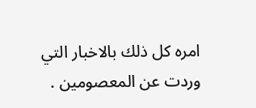امره كل ذلك بالاخبار التي وردت عن المعصومين .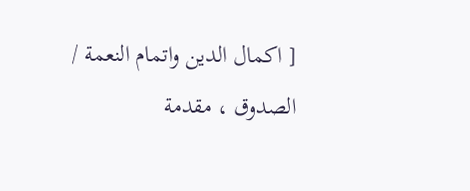[ اكمال الدين واتمام النعمة / الصدوق ، مقدمة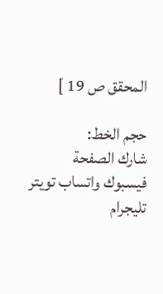المحقق ص 19 ]

حجم الخط:
شارك الصفحة
فيسبوك واتساب تويتر تليجرام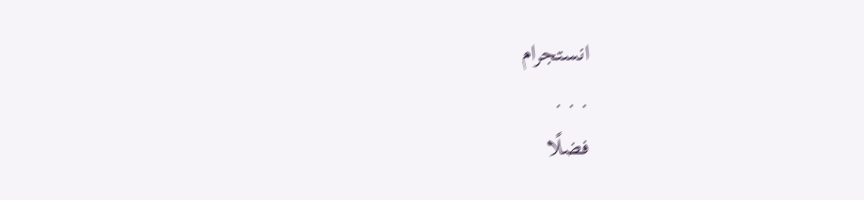انستجرام
. . .
فضلًا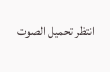انتظر تحميل الصوت